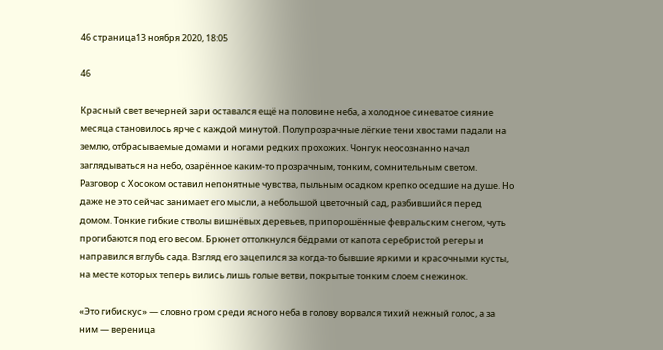46 страница13 ноября 2020, 18:05

46

Красный свет вечерней зари оставался ещё на половине неба, а холодное синеватое сияние месяца становилось ярче с каждой минутой. Полупрозрачные лёгкие тени хвостами падали на землю, отбрасываемые домами и ногами редких прохожих. Чонгук неосознанно начал заглядываться на небо, озарённое каким-то прозрачным, тонким, сомнительным светом. Разговор с Хосоком оставил непонятные чувства, пыльным осадком крепко оседшие на душе. Но даже не это сейчас занимает его мысли, а небольшой цветочный сад, разбившийся перед домом. Тонкие гибкие стволы вишнёвых деревьев, припорошённые февральским снегом, чуть прогибаются под его весом. Брюнет оттолкнулся бёдрами от капота серебристой регеры и направился вглубь сада. Взгляд его зацепился за когда-то бывшие яркими и красочными кусты, на месте которых теперь вились лишь голые ветви, покрытые тонким слоем снежинок.

«Это гибискус» — словно гром среди ясного неба в голову ворвался тихий нежный голос, а за ним — вереница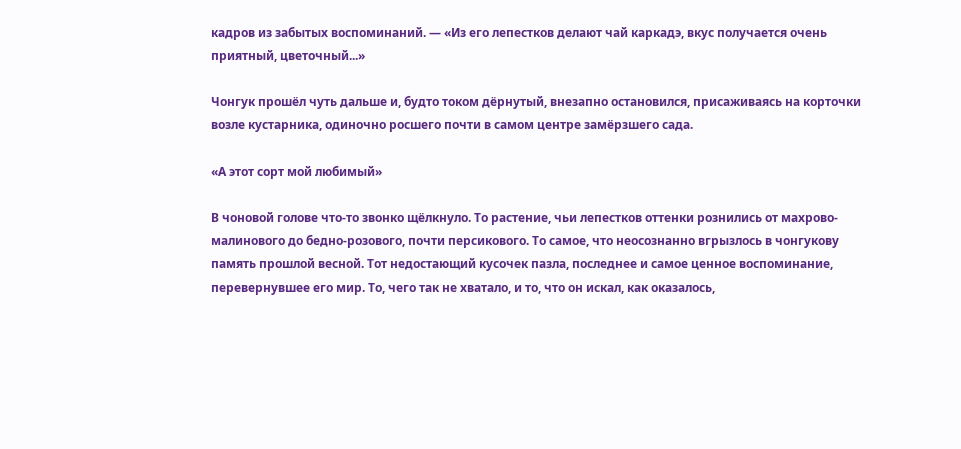кадров из забытых воспоминаний. — «Из его лепестков делают чай каркадэ, вкус получается очень приятный, цветочный...»

Чонгук прошёл чуть дальше и, будто током дёрнутый, внезапно остановился, присаживаясь на корточки возле кустарника, одиночно росшего почти в самом центре замёрзшего сада.

«А этот сорт мой любимый»

В чоновой голове что-то звонко щёлкнуло. То растение, чьи лепестков оттенки рознились от махрово-малинового до бедно-розового, почти персикового. То самое, что неосознанно вгрызлось в чонгукову память прошлой весной. Тот недостающий кусочек пазла, последнее и самое ценное воспоминание, перевернувшее его мир. То, чего так не хватало, и то, что он искал, как оказалось,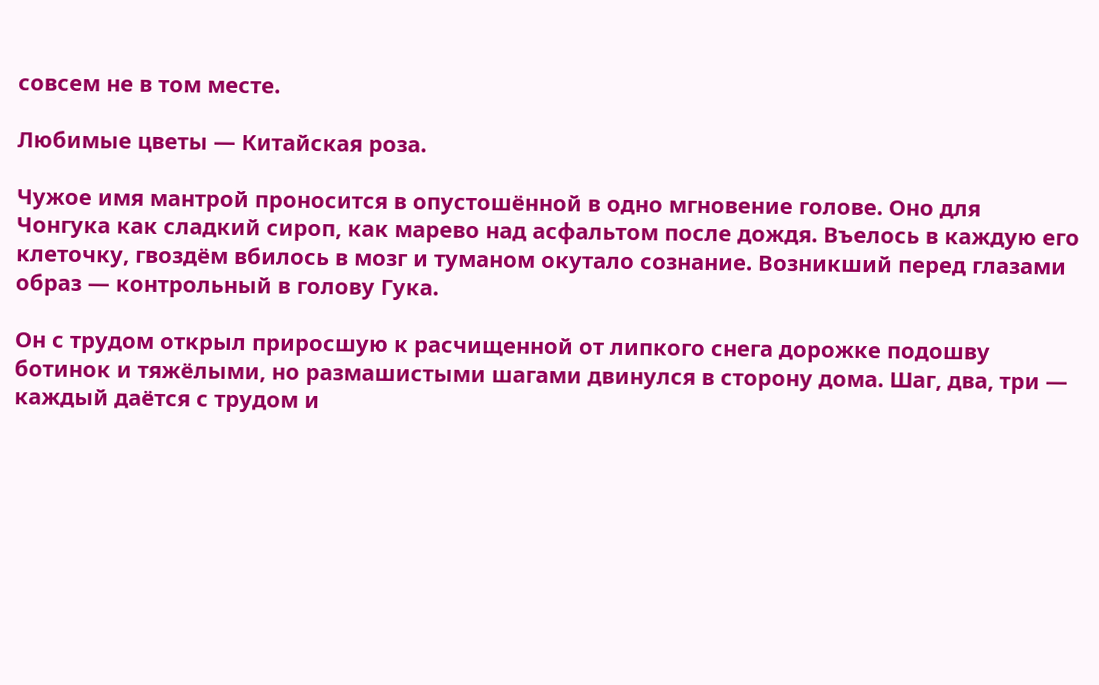совсем не в том месте.

Любимые цветы — Китайская роза.

Чужое имя мантрой проносится в опустошённой в одно мгновение голове. Оно для Чонгука как сладкий сироп, как марево над асфальтом после дождя. Въелось в каждую его клеточку, гвоздём вбилось в мозг и туманом окутало сознание. Возникший перед глазами образ — контрольный в голову Гука.

Он с трудом открыл приросшую к расчищенной от липкого снега дорожке подошву ботинок и тяжёлыми, но размашистыми шагами двинулся в сторону дома. Шаг, два, три — каждый даётся с трудом и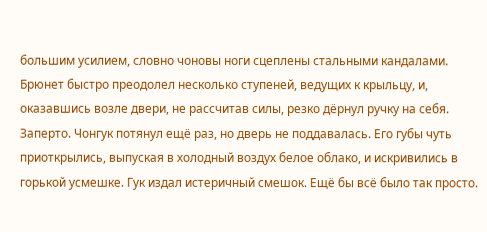большим усилием, словно чоновы ноги сцеплены стальными кандалами. Брюнет быстро преодолел несколько ступеней, ведущих к крыльцу, и, оказавшись возле двери, не рассчитав силы, резко дёрнул ручку на себя. Заперто. Чонгук потянул ещё раз, но дверь не поддавалась. Его губы чуть приоткрылись, выпуская в холодный воздух белое облако, и искривились в горькой усмешке. Гук издал истеричный смешок. Ещё бы всё было так просто.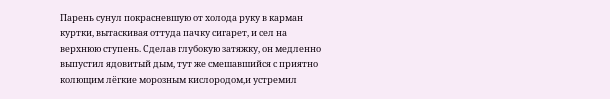Парень сунул покрасневшую от холода руку в карман куртки, вытаскивая оттуда пачку сигарет, и сел на верхнюю ступень. Сделав глубокую затяжку, он медленно выпустил ядовитый дым, тут же смешавшийся с приятно колющим лёгкие морозным кислородом,и устремил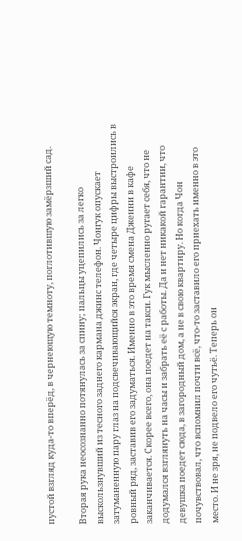пустой взгляд куда-то вперёд, в чернеющую темноту, поглотившую замёрзший сад.

Вторая рука неосознанно потянулась за спину; пальцы уцепились за легко выскользнувший из тесного заднего кармана джинс телефон. Чонгук опускает затуманенную пару глаз на подсвечивающийся экран, где четыре цифры выстроились в ровный ряд, заставив его задуматься. Именно в это время смена Дженни в кафе заканчивается. Скорее всего, она поедет на такси. Гук мысленно ругает себя, что не додумался взглянуть на часы и забрать её с работы. Да и нет никакой гарантии, что девушка поедет сюда, в загородный дом, а не в свою квартиру. Но когда Чон почувствовал, что вспомнил почти всё, что-то заставило его приехать именно в это место. И не зря, не подвело его чутьё. Теперь он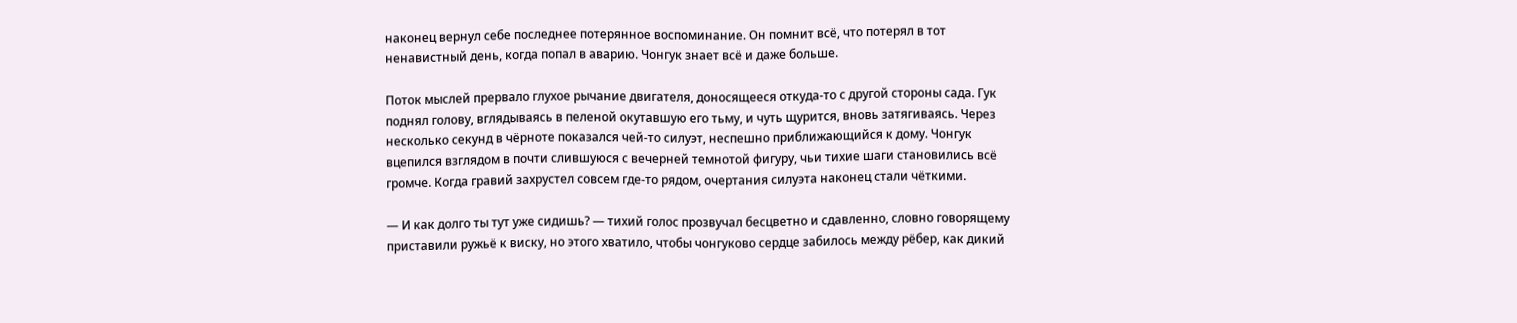наконец вернул себе последнее потерянное воспоминание. Он помнит всё, что потерял в тот ненавистный день, когда попал в аварию. Чонгук знает всё и даже больше.

Поток мыслей прервало глухое рычание двигателя, доносящееся откуда-то с другой стороны сада. Гук поднял голову, вглядываясь в пеленой окутавшую его тьму, и чуть щурится, вновь затягиваясь. Через несколько секунд в чёрноте показался чей-то силуэт, неспешно приближающийся к дому. Чонгук вцепился взглядом в почти слившуюся с вечерней темнотой фигуру, чьи тихие шаги становились всё громче. Когда гравий захрустел совсем где-то рядом, очертания силуэта наконец стали чёткими.

— И как долго ты тут уже сидишь? — тихий голос прозвучал бесцветно и сдавленно, словно говорящему приставили ружьё к виску, но этого хватило, чтобы чонгуково сердце забилось между рёбер, как дикий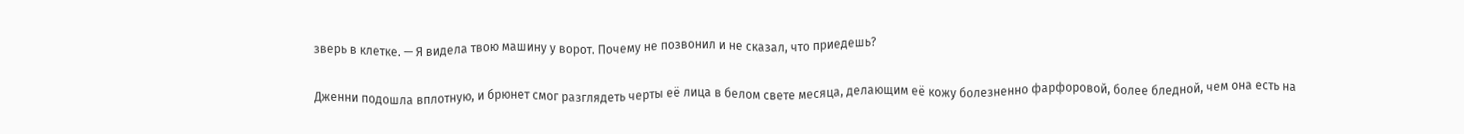зверь в клетке. — Я видела твою машину у ворот. Почему не позвонил и не сказал, что приедешь?

Дженни подошла вплотную, и брюнет смог разглядеть черты её лица в белом свете месяца, делающим её кожу болезненно фарфоровой, более бледной, чем она есть на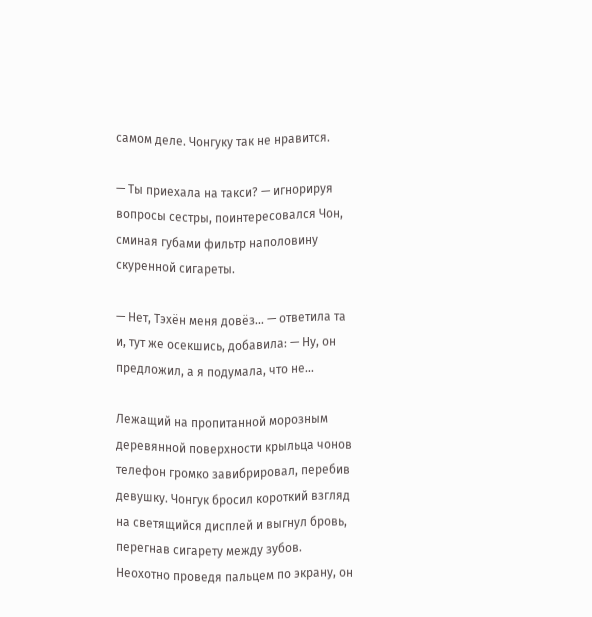самом деле. Чонгуку так не нравится.

— Ты приехала на такси? — игнорируя вопросы сестры, поинтересовался Чон, сминая губами фильтр наполовину скуренной сигареты.

— Нет, Тэхён меня довёз... — ответила та и, тут же осекшись, добавила: — Ну, он предложил, а я подумала, что не...

Лежащий на пропитанной морозным деревянной поверхности крыльца чонов телефон громко завибрировал, перебив девушку. Чонгук бросил короткий взгляд на светящийся дисплей и выгнул бровь, перегнав сигарету между зубов. Неохотно проведя пальцем по экрану, он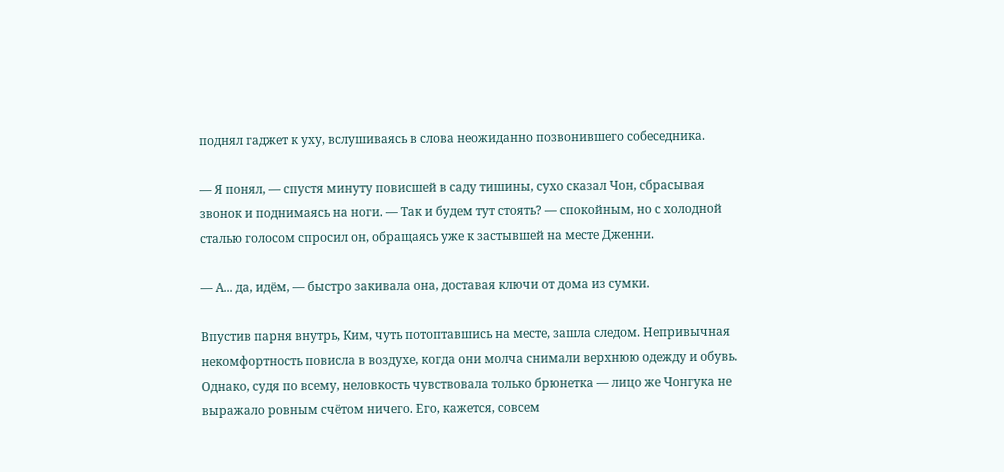поднял гаджет к уху, вслушиваясь в слова неожиданно позвонившего собеседника.

— Я понял, — спустя минуту повисшей в саду тишины, сухо сказал Чон, сбрасывая звонок и поднимаясь на ноги. — Так и будем тут стоять? — спокойным, но с холодной сталью голосом спросил он, обращаясь уже к застывшей на месте Дженни.

— А... да, идём, — быстро закивала она, доставая ключи от дома из сумки.

Впустив парня внутрь, Ким, чуть потоптавшись на месте, зашла следом. Непривычная некомфортность повисла в воздухе, когда они молча снимали верхнюю одежду и обувь. Однако, судя по всему, неловкость чувствовала только брюнетка — лицо же Чонгука не выражало ровным счётом ничего. Его, кажется, совсем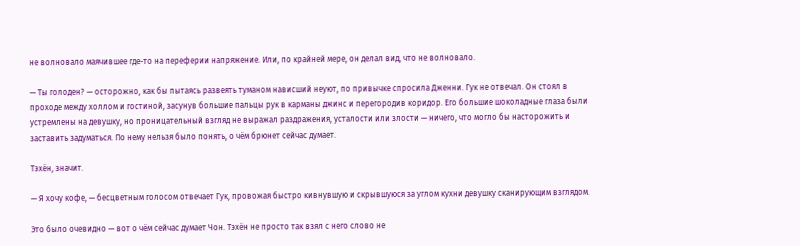не волновало маячившее где-то на переферии напряжение. Или, по крайней мере, он делал вид, что не волновало.

— Ты голоден? — осторожно, как бы пытаясь развеять туманом нависший неуют, по привычке спросила Дженни. Гук не отвечал. Он стоял в проходе между холлом и гостиной, засунув большие пальцы рук в карманы джинс и перегородив коридор. Его большие шоколадные глаза были устремлены на девушку, но проницательный взгляд не выражал раздражения, усталости или злости — ничего, что могло бы насторожить и заставить задуматься. По нему нельзя было понять, о чём брюнет сейчас думает.

Тэхён, значит.

— Я хочу кофе, — бесцветным голосом отвечает Гук, провожая быстро кивнувшую и скрывшуюся за углом кухни девушку сканирующим взглядом.

Это было очевидно — вот о чём сейчас думает Чон. Тэхён не просто так взял с него слово не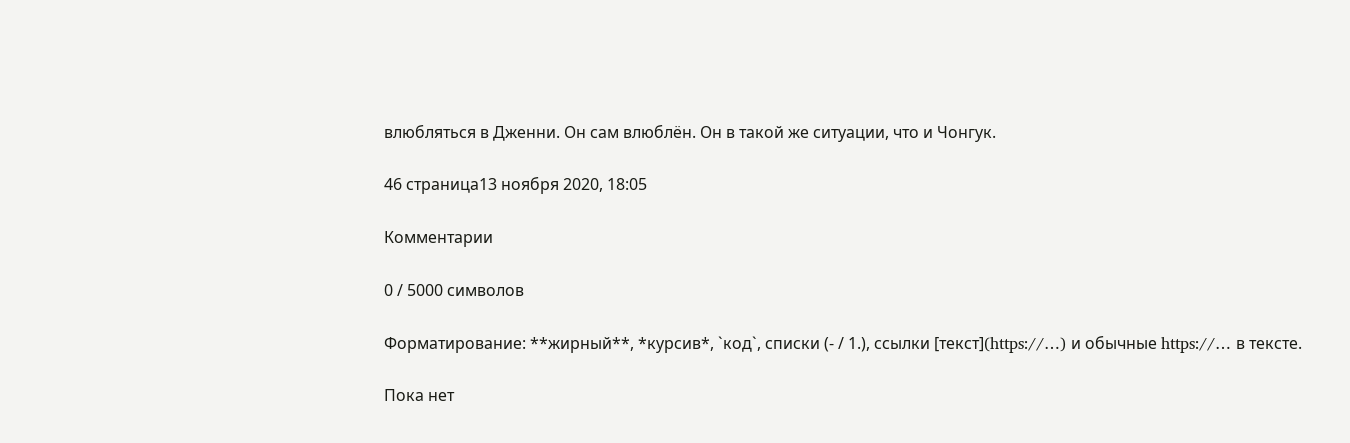влюбляться в Дженни. Он сам влюблён. Он в такой же ситуации, что и Чонгук.

46 страница13 ноября 2020, 18:05

Комментарии

0 / 5000 символов

Форматирование: **жирный**, *курсив*, `код`, списки (- / 1.), ссылки [текст](https://…) и обычные https://… в тексте.

Пока нет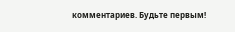комментариев. Будьте первым!